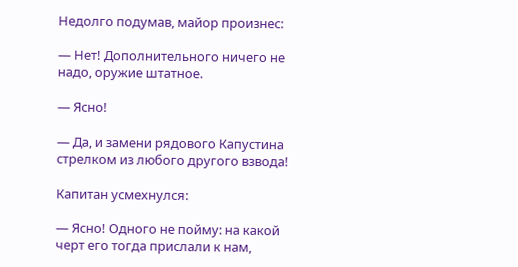Недолго подумав, майор произнес:

— Нет! Дополнительного ничего не надо, оружие штатное.

— Ясно!

— Да, и замени рядового Капустина стрелком из любого другого взвода!

Капитан усмехнулся:

— Ясно! Одного не пойму: на какой черт его тогда прислали к нам,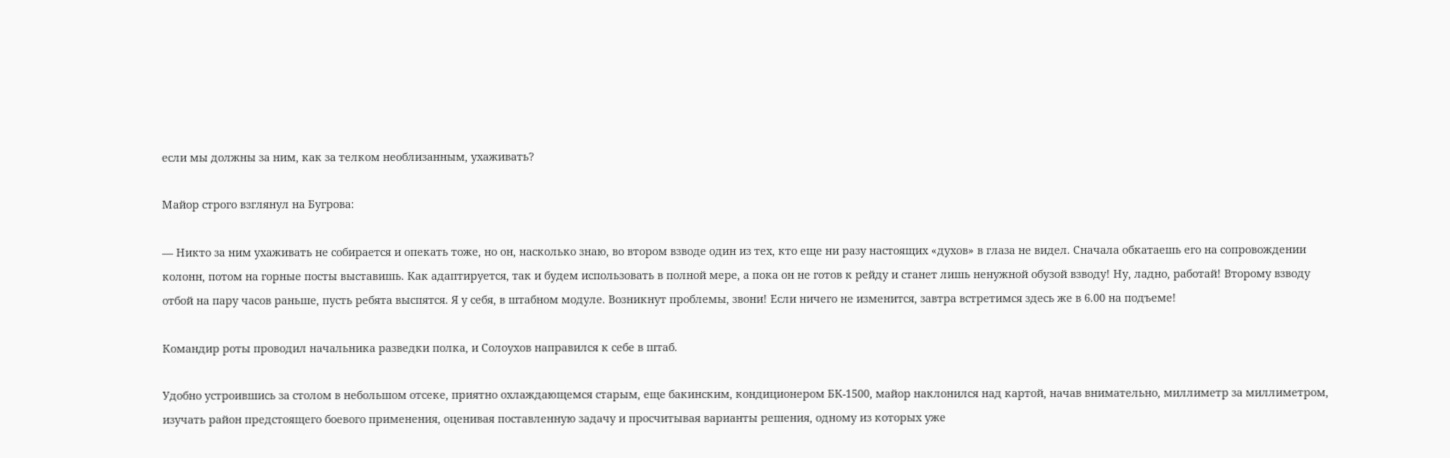если мы должны за ним, как за телком необлизанным, ухаживать?

Майор строго взглянул на Бугрова:

— Никто за ним ухаживать не собирается и опекать тоже, но он, насколько знаю, во втором взводе один из тех, кто еще ни разу настоящих «духов» в глаза не видел. Сначала обкатаешь его на сопровождении колонн, потом на горные посты выставишь. Как адаптируется, так и будем использовать в полной мере, а пока он не готов к рейду и станет лишь ненужной обузой взводу! Ну, ладно, работай! Второму взводу отбой на пару часов раньше, пусть ребята выспятся. Я у себя, в штабном модуле. Возникнут проблемы, звони! Если ничего не изменится, завтра встретимся здесь же в 6.00 на подъеме!

Командир роты проводил начальника разведки полка, и Солоухов направился к себе в штаб.

Удобно устроившись за столом в небольшом отсеке, приятно охлаждающемся старым, еще бакинским, кондиционером БК-1500, майор наклонился над картой, начав внимательно, миллиметр за миллиметром, изучать район предстоящего боевого применения, оценивая поставленную задачу и просчитывая варианты решения, одному из которых уже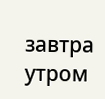завтра утром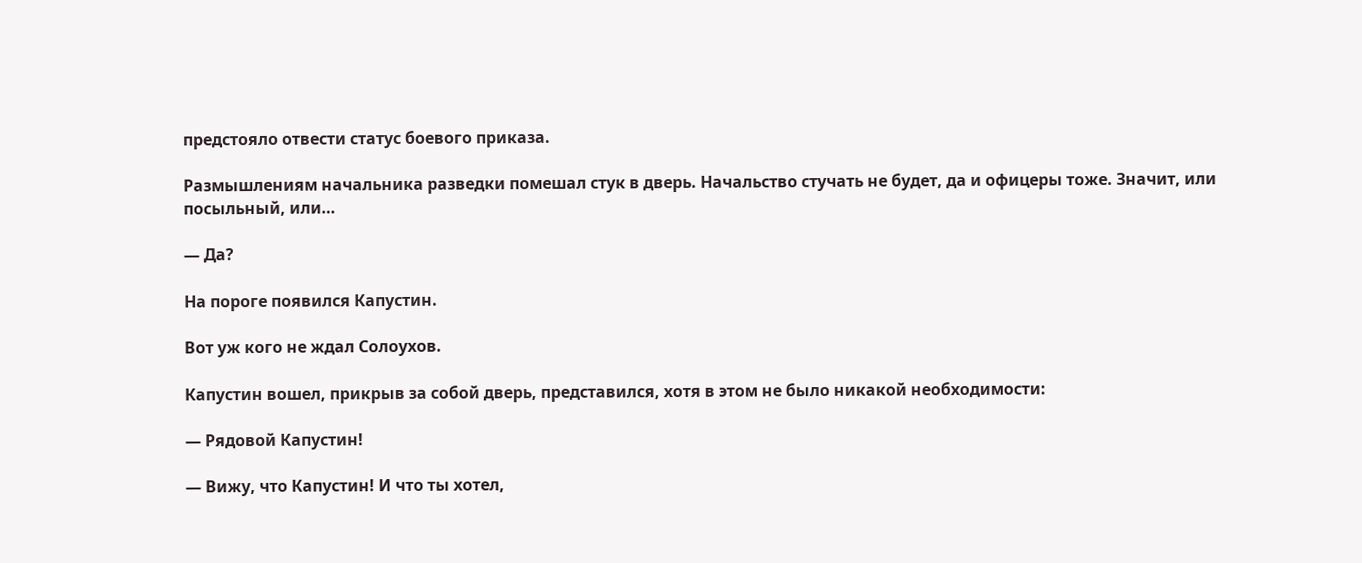предстояло отвести статус боевого приказа.

Размышлениям начальника разведки помешал стук в дверь. Начальство стучать не будет, да и офицеры тоже. Значит, или посыльный, или…

— Да?

На пороге появился Капустин.

Вот уж кого не ждал Солоухов.

Капустин вошел, прикрыв за собой дверь, представился, хотя в этом не было никакой необходимости:

— Рядовой Капустин!

— Вижу, что Капустин! И что ты хотел,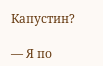Капустин?

— Я по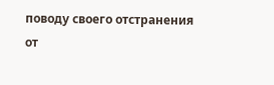поводу своего отстранения от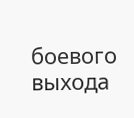боевого выхода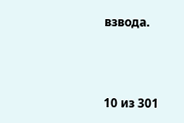взвода.



10 из 301